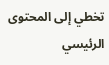تخطي إلى المحتوى الرئيسي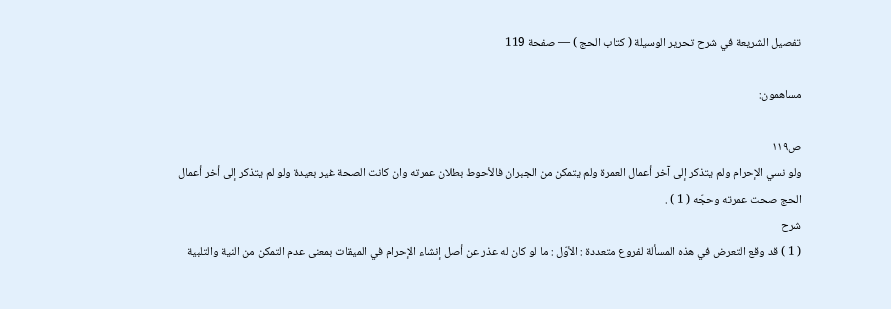تفصيل الشريعة في شرح تحرير الوسيلة ( كتاب الحج ) — صفحة 119

مساهمون:

ص١١٩
ولو نسي الإحرام ولم يتذكر إلى آخر أعمال العمرة ولم يتمكن من الجبران فالأحوط بطلان عمرته وان كانت الصحة غير بعيدة ولو لم يتذكر إلى أخر أعمال الحج صحت عمرته وحجّه ( 1 ) .
شرح
( 1 ) قد وقع التعرض في هذه المسألة لفروع متعددة : الأوّل : ما لو كان له عذر عن أصل إنشاء الإحرام في الميقات بمعنى عدم التمكن من النية والتلبية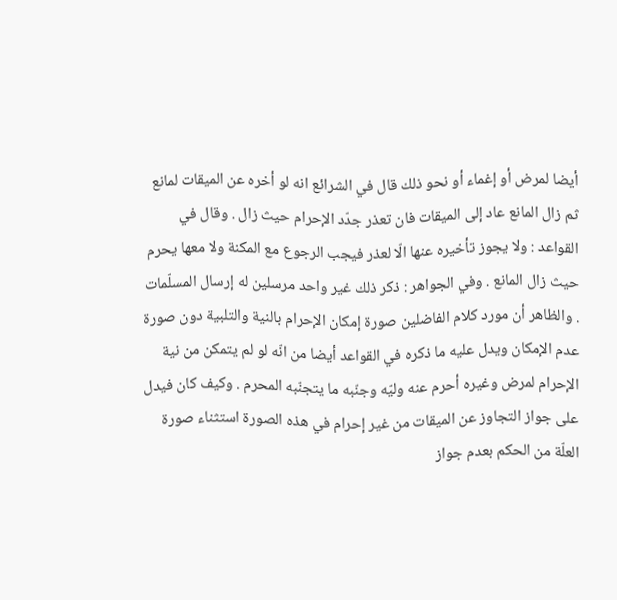أيضا لمرض أو إغماء أو نحو ذلك قال في الشرائع انه لو أخره عن الميقات لمانع ثم زال المانع عاد إلى الميقات فان تعذر جدّد الإحرام حيث زال . وقال في القواعد : ولا يجوز تأخيره عنها الّا لعذر فيجب الرجوع مع المكنة ولا معها يحرم حيث زال المانع . وفي الجواهر : ذكر ذلك غير واحد مرسلين له إرسال المسلّمات . والظاهر أن مورد كلام الفاضلين صورة إمكان الإحرام بالنية والتلبية دون صورة عدم الإمكان ويدل عليه ما ذكره في القواعد أيضا من انّه لو لم يتمكن من نية الإحرام لمرض وغيره أحرم عنه وليّه وجنّبه ما يتجنّبه المحرم . وكيف كان فيدل على جواز التجاوز عن الميقات من غير إحرام في هذه الصورة استثناء صورة العلّة من الحكم بعدم جواز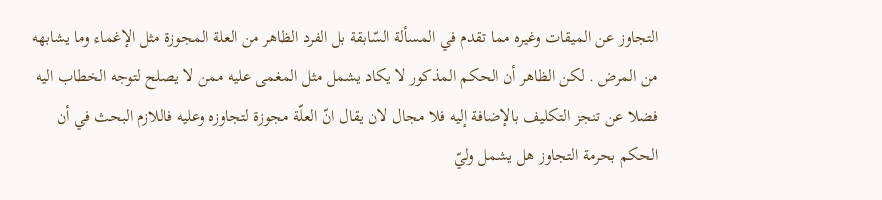التجاوز عن الميقات وغيره مما تقدم في المسألة السّابقة بل الفرد الظاهر من العلة المجوزة مثل الإغماء وما يشابهه من المرض . لكن الظاهر أن الحكم المذكور لا يكاد يشمل مثل المغمى عليه ممن لا يصلح لتوجه الخطاب اليه فضلا عن تنجز التكليف بالإضافة إليه فلا مجال لان يقال انّ العلّة مجوزة لتجاوزه وعليه فاللازم البحث في أن الحكم بحرمة التجاوز هل يشمل وليّ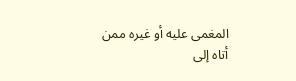المغمى عليه أو غيره ممن أتاه إلى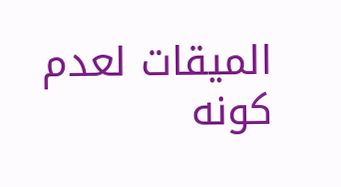الميقات لعدم كونه